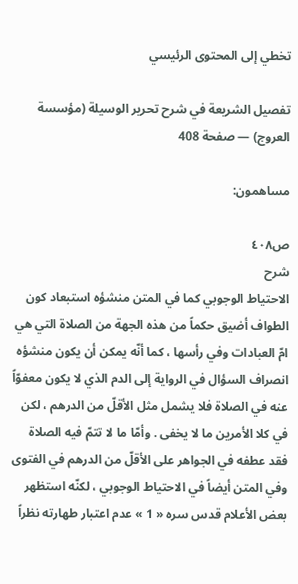تخطي إلى المحتوى الرئيسي

تفصيل الشريعة في شرح تحرير الوسيلة (مؤسسة العروج) — صفحة 408

مساهمون:

ص٤٠٨
شرح
الاحتياط الوجوبي كما في المتن منشؤه استبعاد كون الطواف أضيق حكماً من هذه الجهة من الصلاة التي هي امّ العبادات وفي رأسها ، كما أنّه يمكن أن يكون منشؤه انصراف السؤال في الرواية إلى الدم الذي لا يكون معفوّاً عنه في الصلاة فلا يشمل مثل الأقلّ من الدرهم ، لكن في كلا الأمرين ما لا يخفى . وأمّا ما لا تتمّ فيه الصلاة فقد عطفه في الجواهر على الأقلّ من الدرهم في الفتوى وفي المتن أيضاً في الاحتياط الوجوبي ، لكنّه استظهر بعض الأعلام قدس سره « 1 » عدم اعتبار طهارته نظراً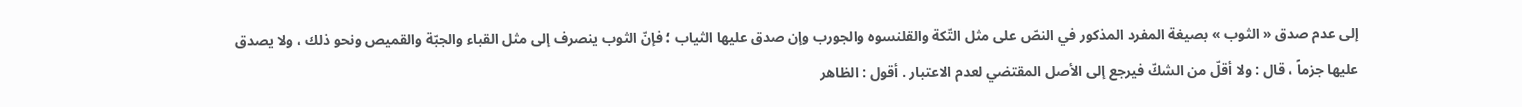إلى عدم صدق « الثوب » بصيغة المفرد المذكور في النصّ على مثل التّكة والقلنسوه والجورب وإن صدق عليها الثياب ؛ فإنّ الثوب ينصرف إلى مثل القباء والجبّة والقميص ونحو ذلك ، ولا يصدق عليها جزماً ، قال : ولا أقلّ من الشكّ فيرجع إلى الأصل المقتضي لعدم الاعتبار . أقول : الظاهر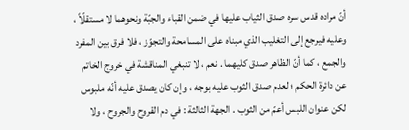أنّ مراده قدس سره صدق الثياب عليها في ضمن القباء والجبّة ونحوهما لا مستقلّاً ، وعليه فيرجع إلى التغليب الذي مبناه على المسامحة والتجوّز ، فلا فرق بين المفرد والجمع ، كما أنّ الظاهر صدق كليهما . نعم ، لا تنبغي المناقشة في خروج الخاتم عن دائرة الحكم ؛ لعدم صدق الثوب عليه بوجه ، وإن كان يصدق عليه أنّه ملبوس لكن عنوان اللبس أعمّ من الثوب . الجهة الثالثة : في دم القروح والجروح ، ولا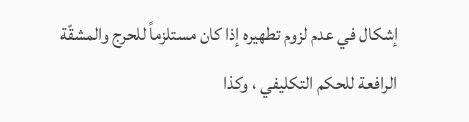إشكال في عدم لزوم تطهيره إذا كان مستلزماً للحرج والمشقّة الرافعة للحكم التكليفي ، وكذا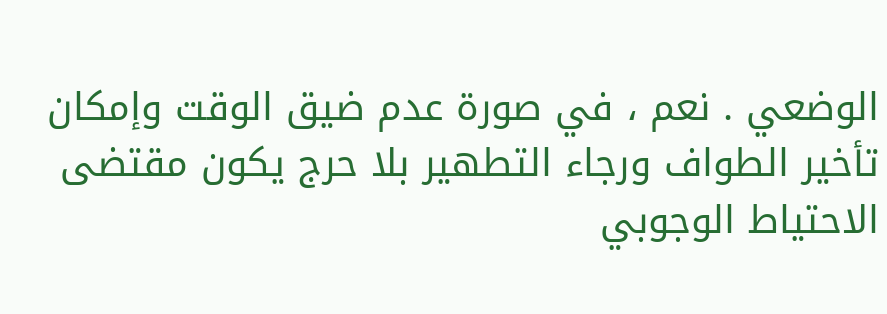الوضعي . نعم ، في صورة عدم ضيق الوقت وإمكان تأخير الطواف ورجاء التطهير بلا حرج يكون مقتضى الاحتياط الوجوبي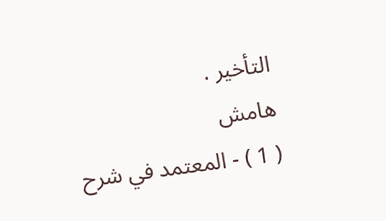التأخير .
هامش
( 1 ) - المعتمد في شرح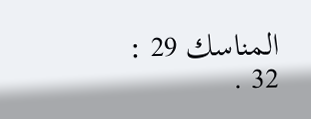المناسك 29 : 32 .